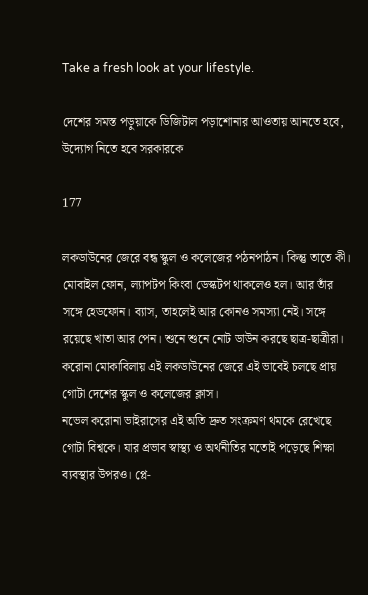Take a fresh look at your lifestyle.

দেশের সমস্ত পড়ুয়াকে ডিজিটাল পড়াশোনার আওতায় আনতে হবে, উদ্যোগ নিতে হবে সরকারকে

177

লকডাউনের জেরে বন্ধ স্কুল ও কলেজের পঠনপাঠন। কিন্তু তাতে কী। মোবাইল ফোন, ল্যাপটপ কিংবা ডেস্কটপ থাকলেও হল। আর তাঁর সঙ্গে হেডফোন। ব্যাস, তাহলেই আর কোনও সমস্যা নেই। সঙ্গে রয়েছে খাতা আর পেন। শুনে শুনে নোট ডাউন করছে ছাত্র-ছাত্রীরা। করোনা মোকাবিলায় এই লকডাউনের জেরে এই ভাবেই চলছে প্রায় গোটা দেশের স্কুল ও কলেজের ক্লাস।
নভেল করোনা ভাইরাসের এই অতি দ্রুত সংক্রমণ থমকে রেখেছে গোটা বিশ্বকে। যার প্রভাব স্বাস্থ্য ও অর্থনীতির মতোই পড়েছে শিক্ষা ব্যবস্থার উপরও। প্লে-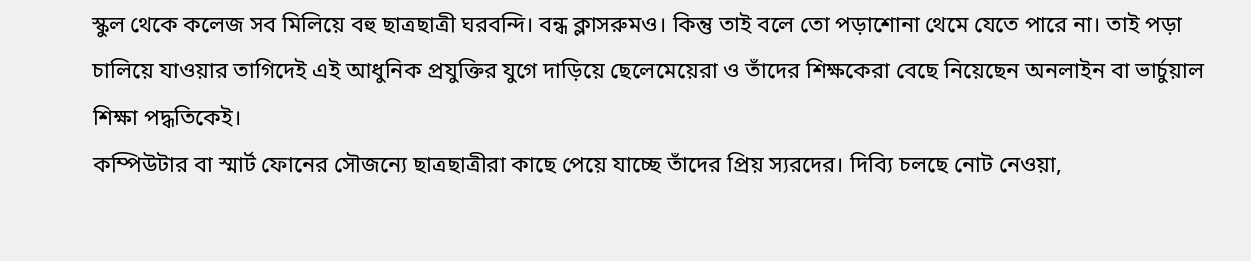স্কুল থেকে কলেজ সব মিলিয়ে বহু ছাত্রছাত্রী ঘরবন্দি। বন্ধ ক্লাসরুমও। কিন্তু তাই বলে তো পড়াশোনা থেমে যেতে পারে না। তাই পড়া চালিয়ে যাওয়ার তাগিদেই এই আধুনিক প্রযুক্তির যুগে দাড়িয়ে ছেলেমেয়েরা ও তাঁদের শিক্ষকেরা বেছে নিয়েছেন অনলাইন বা ভার্চুয়াল শিক্ষা পদ্ধতিকেই।
কম্পিউটার বা স্মার্ট ফোনের সৌজন্যে ছাত্রছাত্রীরা কাছে পেয়ে যাচ্ছে তাঁদের প্রিয় স্যরদের। দিব্যি চলছে নোট নেওয়া,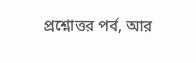প্রশ্নোত্তর পর্ব, আর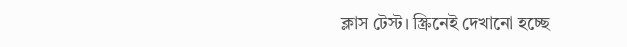ক্লাস টেস্ট। স্ক্রিনেই দেখানো হচ্ছে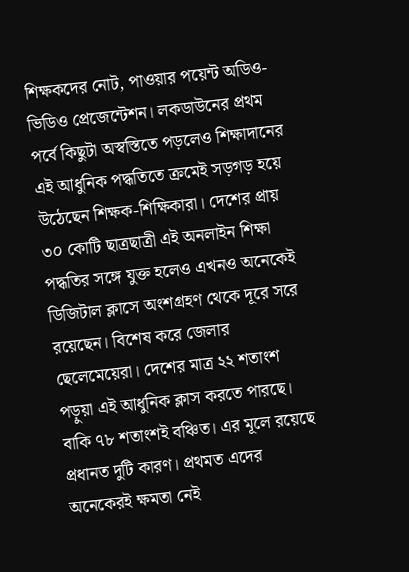শিক্ষকদের নোট, পাওয়ার পয়েন্ট অডিও-ভিডিও প্রেজেন্টেশন। লকডাউনের প্রথম পর্বে কিছুটা অস্বস্তিতে পড়লেও শিক্ষাদানের এই আধুনিক পদ্ধতিতে ক্রমেই সড়গড় হয়ে উঠেছেন শিক্ষক-শিক্ষিকারা। দেশের প্রায় ৩০ কোটি ছাত্রছাত্রী এই অনলাইন শিক্ষা পদ্ধতির সঙ্গে যুক্ত হলেও এখনও অনেকেই ডিজিটাল ক্লাসে অংশগ্রহণ থেকে দূরে সরে রয়েছেন। বিশেষ করে জেলার ছেলেমেয়েরা। দেশের মাত্র ২২ শতাংশ পড়ুয়া এই আধুনিক ক্লাস করতে পারছে। বাকি ৭৮ শতাংশই বঞ্চিত। এর মূলে রয়েছে প্রধানত দুটি কারণ। প্রথমত এদের অনেকেরই ক্ষমতা নেই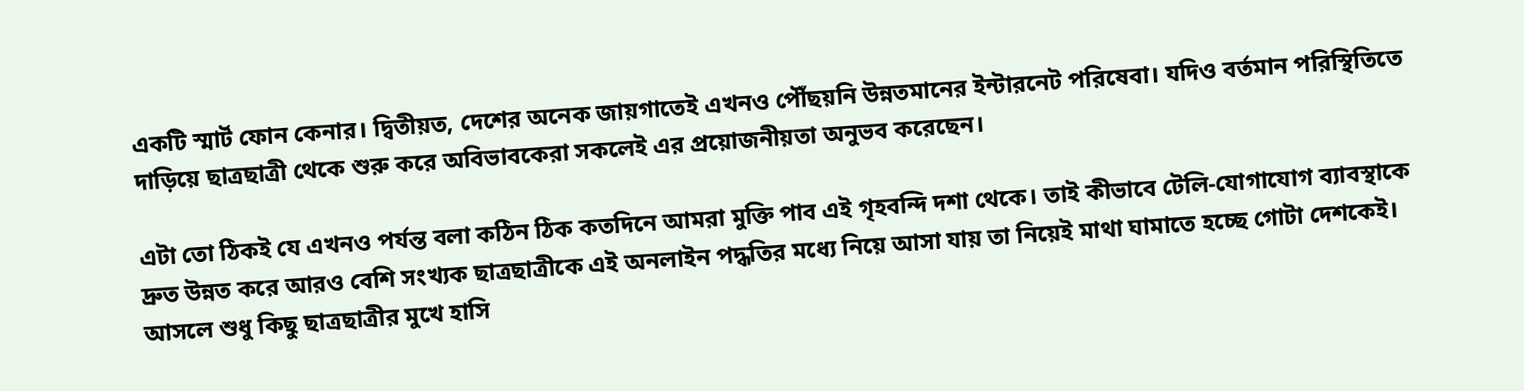একটি স্মার্ট ফোন কেনার। দ্বিতীয়ত, দেশের অনেক জায়গাতেই এখনও পৌঁছয়নি উন্নতমানের ইন্টারনেট পরিষেবা। যদিও বর্তমান পরিস্থিতিতে দাড়িয়ে ছাত্রছাত্রী থেকে শুরু করে অবিভাবকেরা সকলেই এর প্রয়োজনীয়তা অনুভব করেছেন।

এটা তো ঠিকই যে এখনও পর্যন্ত বলা কঠিন ঠিক কতদিনে আমরা মুক্তি পাব এই গৃহবন্দি দশা থেকে। তাই কীভাবে টেলি-যোগাযোগ ব্যাবস্থাকে দ্রুত উন্নত করে আরও বেশি সংখ্যক ছাত্রছাত্রীকে এই অনলাইন পদ্ধতির মধ্যে নিয়ে আসা যায় তা নিয়েই মাথা ঘামাতে হচ্ছে গোটা দেশকেই। আসলে শুধু কিছু ছাত্রছাত্রীর মুখে হাসি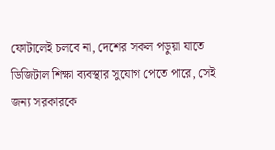ফোটালেই চলবে না, দেশের সকল পড়ুয়া যাতে ডিজিটাল শিক্ষা ব্যবস্থার সুযোগ পেতে পারে, সেই জন্য সরকারকে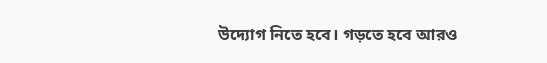উদ্যোগ নিতে হবে। গড়তে হবে আরও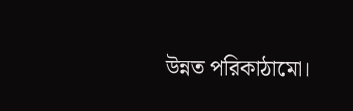উন্নত পরিকাঠামো।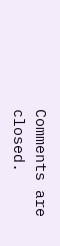Comments are closed.